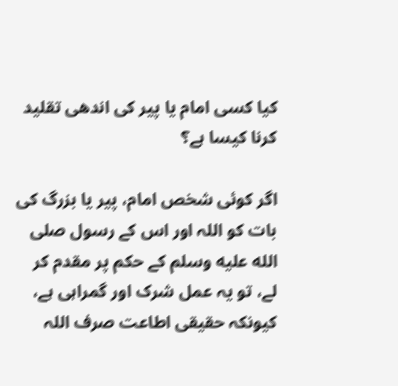کیا کسی امام یا پیر کی اندھی تقلید کرنا کیسا ہے؟

اگر کوئی شخص امام، پیر یا بزرگ کی بات کو اللہ اور اس کے رسول صلى الله عليه وسلم کے حکم پر مقدم کر لے، تو یہ عمل شرک اور گمراہی ہے، کیونکہ حقیقی اطاعت صرف اللہ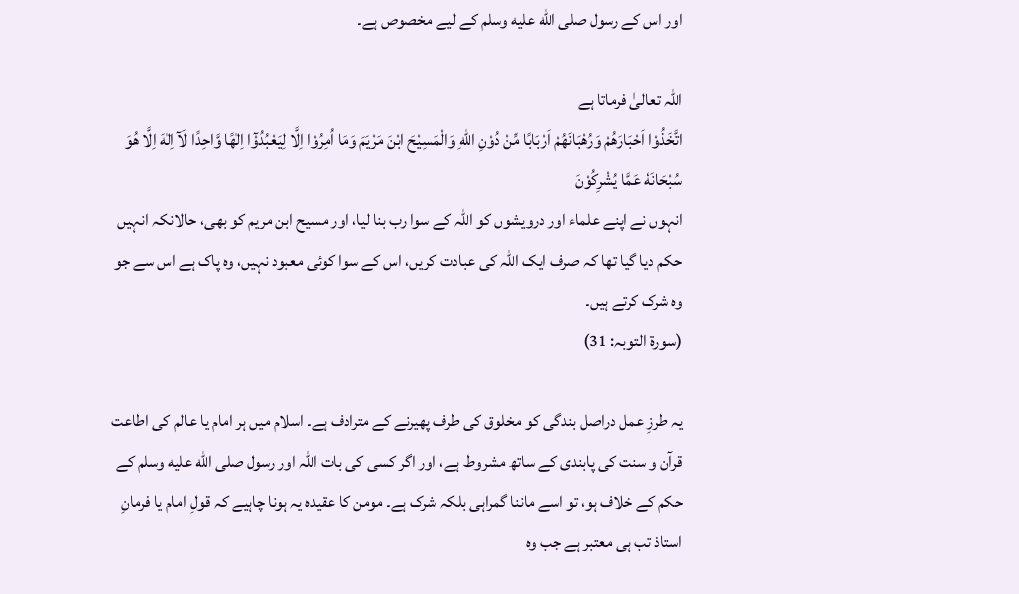اور اس کے رسول صلى الله عليه وسلم کے لیے مخصوص ہے۔

اللہ تعالیٰ فرماتا ہے
اتَّخَذُوْا اَحْبَارَهُمْ وَرُهْبَانَهُمْ اَرْبَابًا مِّنْ دُوْنِ اللّٰهِ وَالْمَسِيْحَ ابْنَ مَرْيَمَ وَمَا اُمِرُوْا اِلَّا لِيَعْبُدُوْٓا اِلٰهًا وَّاحِدًا لَآ اِلٰهَ اِلَّا هُوَ سُبْحَانَهٗ عَمَّا يُشْرِكُوْنَ
انہوں نے اپنے علماء اور درویشوں کو اللہ کے سوا رب بنا لیا، اور مسیح ابن مریم کو بھی، حالانکہ انہیں حکم دیا گیا تھا کہ صرف ایک اللہ کی عبادت کریں، اس کے سوا کوئی معبود نہیں، وہ پاک ہے اس سے جو وہ شرک کرتے ہیں۔
(سورۃ التوبہ: 31)

یہ طرزِ عمل دراصل بندگی کو مخلوق کی طرف پھیرنے کے مترادف ہے۔ اسلام میں ہر امام یا عالم کی اطاعت قرآن و سنت کی پابندی کے ساتھ مشروط ہے، اور اگر کسی کی بات اللہ اور رسول صلى الله عليه وسلم کے حکم کے خلاف ہو، تو اسے ماننا گمراہی بلکہ شرک ہے۔ مومن کا عقیدہ یہ ہونا چاہیے کہ قولِ امام یا فرمانِ استاذ تب ہی معتبر ہے جب وہ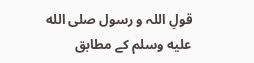قولِ اللہ و رسول صلى الله عليه وسلم کے مطابق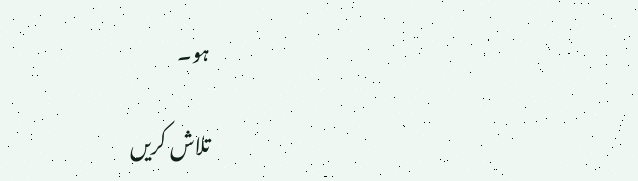ہو۔

تلاش کریں